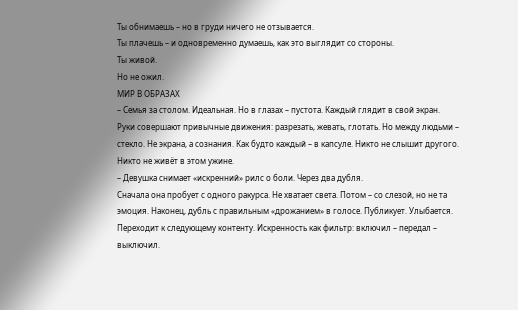Ты обнимаешь – но в груди ничего не отзывается.
Ты плачешь – и одновременно думаешь, как это выглядит со стороны.
Ты живой.
Но не ожил.
МИР В ОБРАЗАХ
– Семья за столом. Идеальная. Но в глазах – пустота. Каждый глядит в свой экран.
Руки совершают привычные движения: разрезать, жевать, глотать. Но между людьми – стекло. Не экрана, а сознания. Как будто каждый – в капсуле. Никто не слышит другого. Никто не живёт в этом ужине.
– Девушка снимает «искренний» рилс о боли. Через два дубля.
Сначала она пробует с одного ракурса. Не хватает света. Потом – со слезой, но не та эмоция. Наконец, дубль с правильным «дрожанием» в голосе. Публикует. Улыбается. Переходит к следующему контенту. Искренность как фильтр: включил – передал – выключил.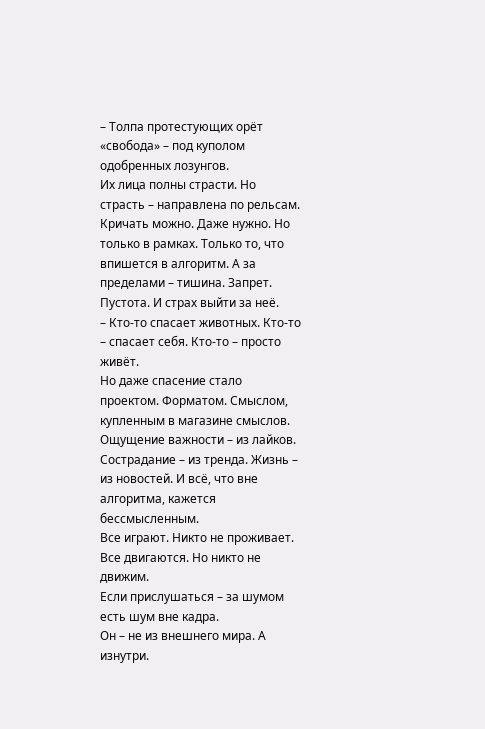– Толпа протестующих орёт «свобода» – под куполом одобренных лозунгов.
Их лица полны страсти. Но страсть – направлена по рельсам. Кричать можно. Даже нужно. Но только в рамках. Только то, что впишется в алгоритм. А за пределами – тишина. Запрет. Пустота. И страх выйти за неё.
– Кто-то спасает животных. Кто-то – спасает себя. Кто-то – просто живёт.
Но даже спасение стало проектом. Форматом. Смыслом, купленным в магазине смыслов. Ощущение важности – из лайков. Сострадание – из тренда. Жизнь – из новостей. И всё, что вне алгоритма, кажется бессмысленным.
Все играют. Никто не проживает.
Все двигаются. Но никто не движим.
Если прислушаться – за шумом есть шум вне кадра.
Он – не из внешнего мира. А изнутри.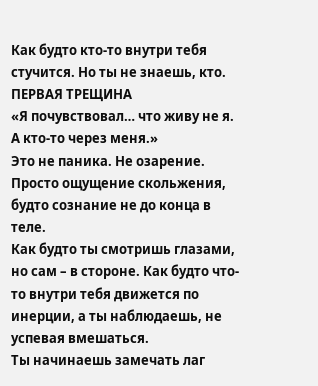Как будто кто-то внутри тебя стучится. Но ты не знаешь, кто.
ПЕРВАЯ ТРЕЩИНА
«Я почувствовал… что живу не я. А кто-то через меня.»
Это не паника. Не озарение. Просто ощущение скольжения, будто сознание не до конца в теле.
Как будто ты смотришь глазами, но сам – в стороне. Как будто что-то внутри тебя движется по инерции, а ты наблюдаешь, не успевая вмешаться.
Ты начинаешь замечать лаг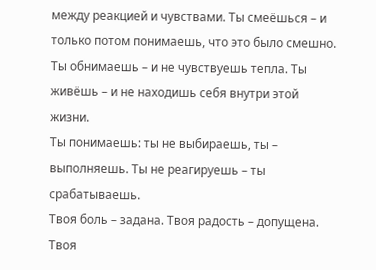между реакцией и чувствами. Ты смеёшься – и только потом понимаешь, что это было смешно. Ты обнимаешь – и не чувствуешь тепла. Ты живёшь – и не находишь себя внутри этой жизни.
Ты понимаешь: ты не выбираешь, ты – выполняешь. Ты не реагируешь – ты срабатываешь.
Твоя боль – задана. Твоя радость – допущена. Твоя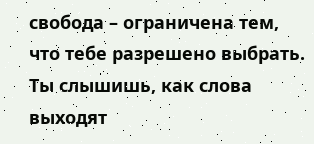свобода – ограничена тем, что тебе разрешено выбрать.
Ты слышишь, как слова выходят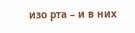изо рта – и в них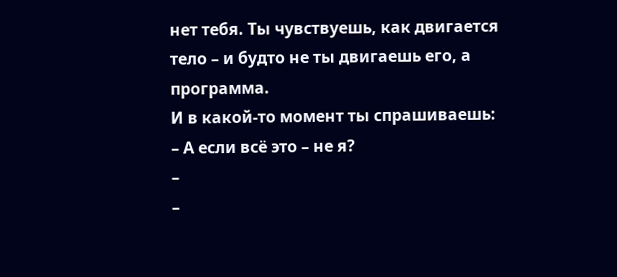нет тебя. Ты чувствуешь, как двигается тело – и будто не ты двигаешь его, а программа.
И в какой-то момент ты спрашиваешь:
– А если всё это – не я?
–
–